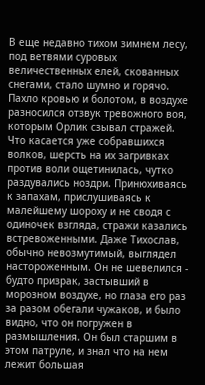В еще недавно тихом зимнем лесу, под ветвями суровых величественных елей, скованных снегами, стало шумно и горячо. Пахло кровью и болотом, в воздухе разносился отзвук тревожного воя, которым Орлик сзывал стражей.
Что касается уже собравшихся волков, шерсть на их загривках против воли ощетинилась, чутко раздувались ноздри. Принюхиваясь к запахам, прислушиваясь к малейшему шороху и не сводя с одиночек взгляда, стражи казались встревоженными. Даже Тихослав, обычно невозмутимый, выглядел настороженным. Он не шевелился - будто призрак, застывший в морозном воздухе, но глаза его раз за разом обегали чужаков, и было видно, что он погружен в размышления. Он был старшим в этом патруле, и знал что на нем лежит большая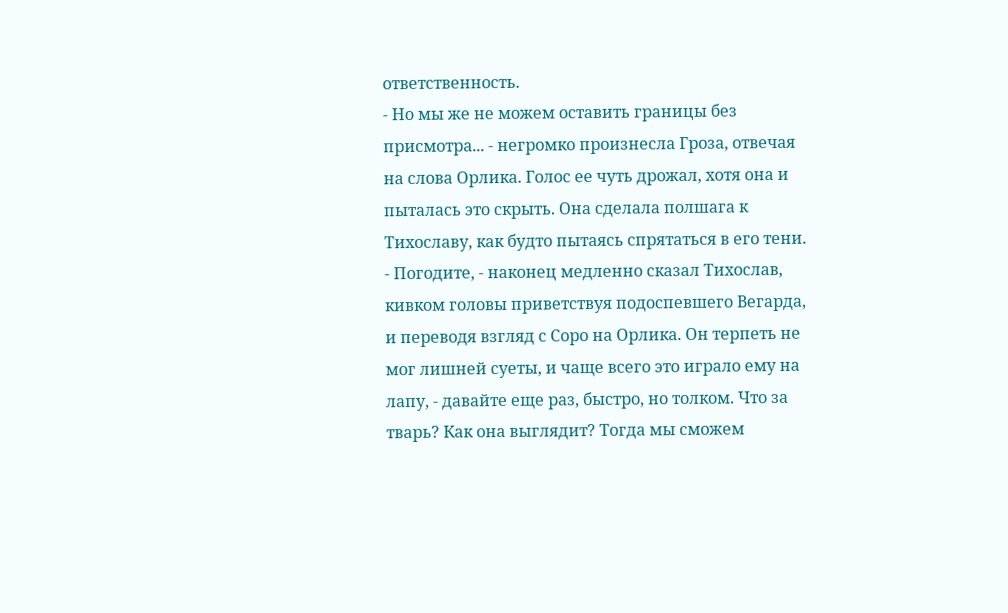ответственность.
- Но мы же не можем оставить границы без присмотра... - негромко произнесла Гроза, отвечая на слова Орлика. Голос ее чуть дрожал, хотя она и пыталась это скрыть. Она сделала полшага к Тихославу, как будто пытаясь спрятаться в его тени.
- Погодите, - наконец медленно сказал Тихослав, кивком головы приветствуя подоспевшего Вегарда, и переводя взгляд с Соро на Орлика. Он терпеть не мог лишней суеты, и чаще всего это играло ему на лапу, - давайте еще раз, быстро, но толком. Что за тварь? Как она выглядит? Тогда мы сможем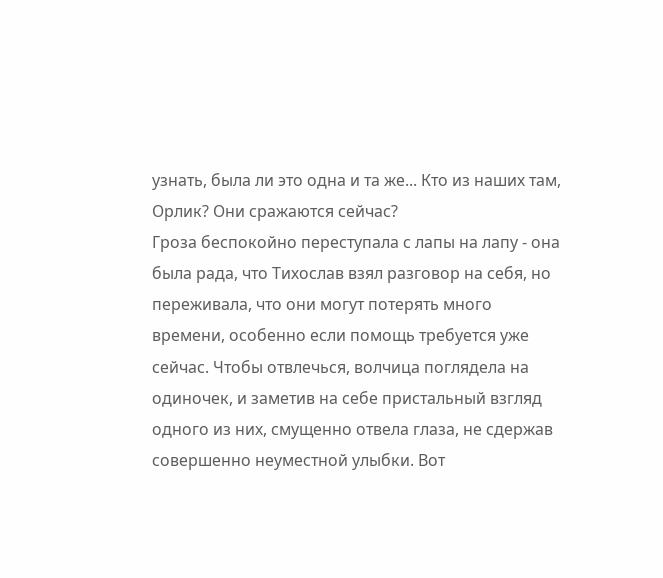узнать, была ли это одна и та же... Кто из наших там, Орлик? Они сражаются сейчас?
Гроза беспокойно переступала с лапы на лапу - она была рада, что Тихослав взял разговор на себя, но переживала, что они могут потерять много времени, особенно если помощь требуется уже сейчас. Чтобы отвлечься, волчица поглядела на одиночек, и заметив на себе пристальный взгляд одного из них, смущенно отвела глаза, не сдержав совершенно неуместной улыбки. Вот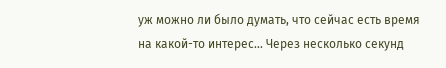уж можно ли было думать, что сейчас есть время на какой-то интерес... Через несколько секунд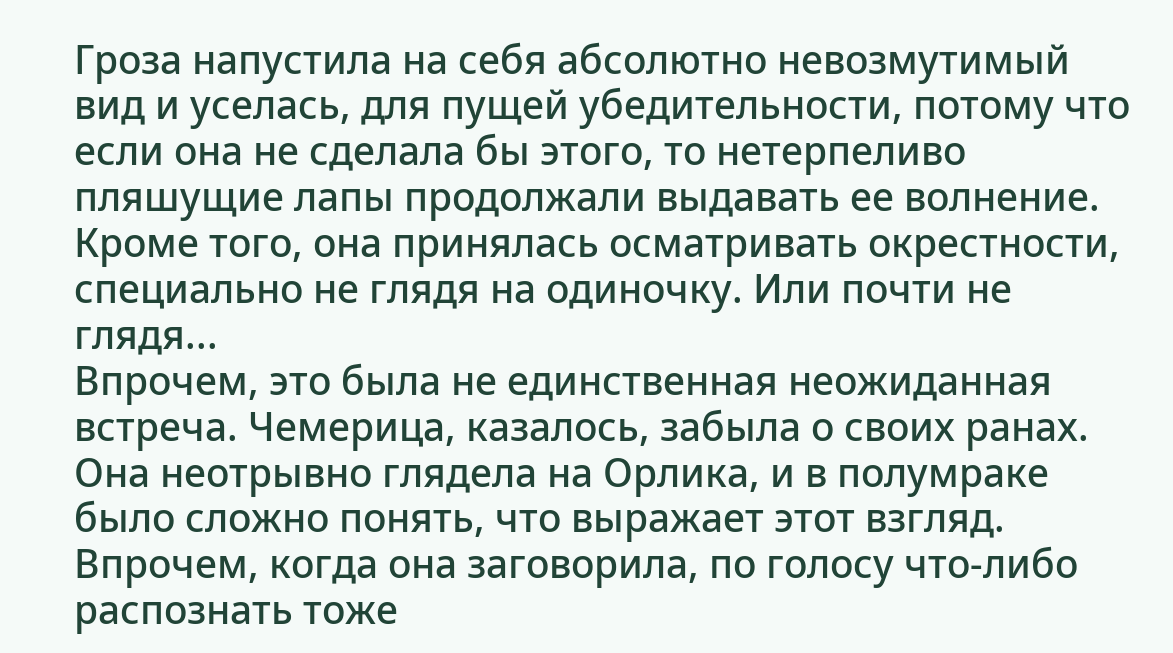Гроза напустила на себя абсолютно невозмутимый вид и уселась, для пущей убедительности, потому что если она не сделала бы этого, то нетерпеливо пляшущие лапы продолжали выдавать ее волнение. Кроме того, она принялась осматривать окрестности, специально не глядя на одиночку. Или почти не глядя...
Впрочем, это была не единственная неожиданная встреча. Чемерица, казалось, забыла о своих ранах. Она неотрывно глядела на Орлика, и в полумраке было сложно понять, что выражает этот взгляд. Впрочем, когда она заговорила, по голосу что-либо распознать тоже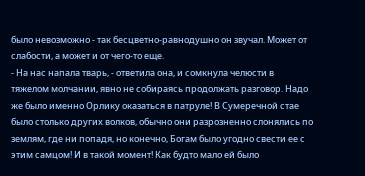было невозможно - так бесцветно-равнодушно он звучал. Может от слабости, а может и от чего-то еще.
- На нас напала тварь, - ответила она, и сомкнула челюсти в тяжелом молчании, явно не собираясь продолжать разговор. Надо же было именно Орлику оказаться в патруле! В Сумеречной стае было столько других волков, обычно они разрозненно слонялись по землям, где ни попадя, но конечно, Богам было угодно свести ее с этим самцом! И в такой момент! Как будто мало ей было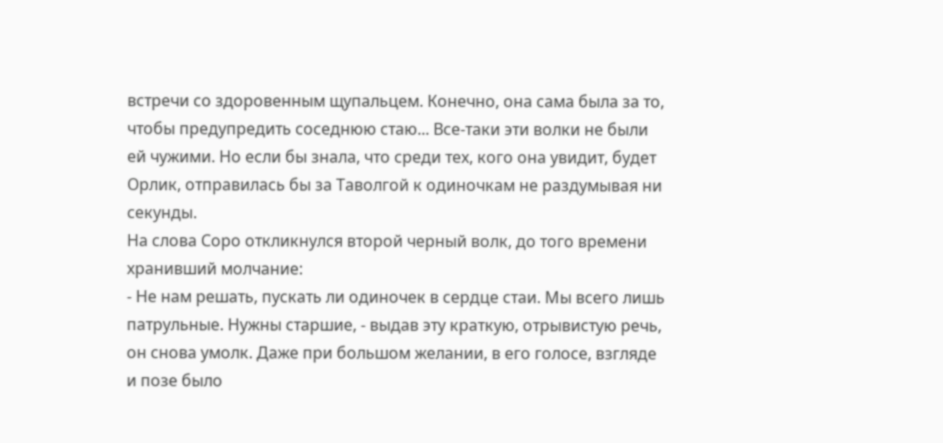встречи со здоровенным щупальцем. Конечно, она сама была за то, чтобы предупредить соседнюю стаю... Все-таки эти волки не были ей чужими. Но если бы знала, что среди тех, кого она увидит, будет Орлик, отправилась бы за Таволгой к одиночкам не раздумывая ни секунды.
На слова Соро откликнулся второй черный волк, до того времени хранивший молчание:
- Не нам решать, пускать ли одиночек в сердце стаи. Мы всего лишь патрульные. Нужны старшие, - выдав эту краткую, отрывистую речь, он снова умолк. Даже при большом желании, в его голосе, взгляде и позе было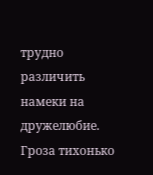трудно различить намеки на дружелюбие. Гроза тихонько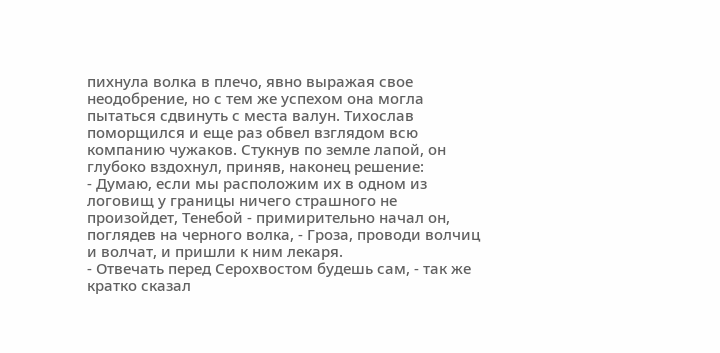пихнула волка в плечо, явно выражая свое неодобрение, но с тем же успехом она могла пытаться сдвинуть с места валун. Тихослав поморщился и еще раз обвел взглядом всю компанию чужаков. Стукнув по земле лапой, он глубоко вздохнул, приняв, наконец решение:
- Думаю, если мы расположим их в одном из логовищ у границы ничего страшного не произойдет, Тенебой - примирительно начал он, поглядев на черного волка, - Гроза, проводи волчиц и волчат, и пришли к ним лекаря.
- Отвечать перед Серохвостом будешь сам, - так же кратко сказал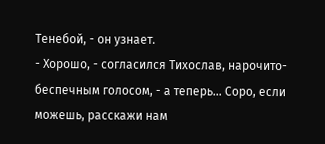Тенебой, - он узнает.
- Хорошо, - согласился Тихослав, нарочито-беспечным голосом, - а теперь... Соро, если можешь, расскажи нам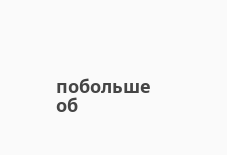побольше об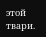этой твари.